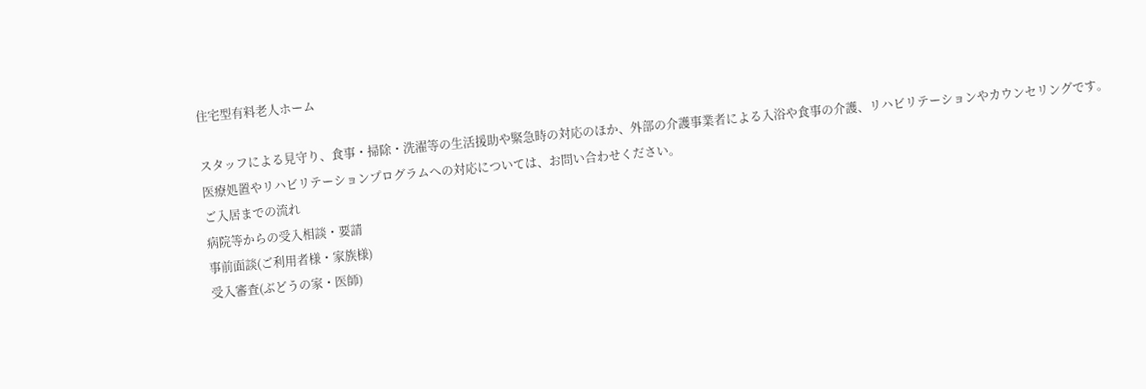住宅型有料老人ホーム

スタッフによる見守り、食事・掃除・洗濯等の生活援助や緊急時の対応のほか、外部の介護事業者による入浴や食事の介護、リハビリテーションやカウンセリングです。
医療処置やリハビリテーションプログラムへの対応については、お問い合わせください。
ご入居までの流れ
病院等からの受入相談・要請
事前面談(ご利用者様・家族様)
受入審査(ぶどうの家・医師)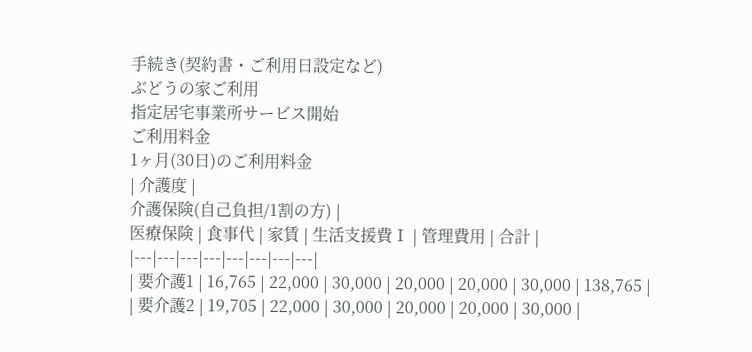手続き(契約書・ご利用日設定など)
ぶどうの家ご利用
指定居宅事業所サービス開始
ご利用料金
1ヶ月(30日)のご利用料金
| 介護度 |
介護保険(自己負担/1割の方) |
医療保険 | 食事代 | 家賃 | 生活支援費Ⅰ | 管理費用 | 合計 |
|---|---|---|---|---|---|---|---|
| 要介護1 | 16,765 | 22,000 | 30,000 | 20,000 | 20,000 | 30,000 | 138,765 |
| 要介護2 | 19,705 | 22,000 | 30,000 | 20,000 | 20,000 | 30,000 |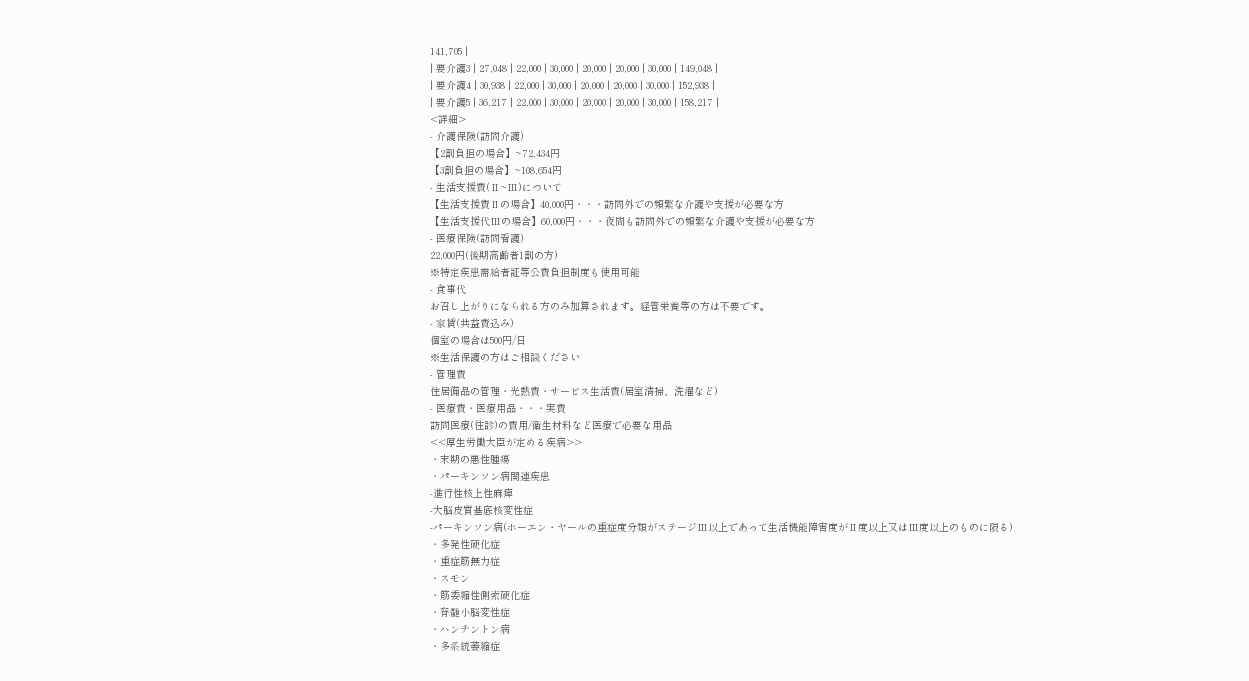141,705 |
| 要介護3 | 27,048 | 22,000 | 30,000 | 20,000 | 20,000 | 30,000 | 149,048 |
| 要介護4 | 30,938 | 22,000 | 30,000 | 20,000 | 20,000 | 30,000 | 152,938 |
| 要介護5 | 36,217 | 22,000 | 30,000 | 20,000 | 20,000 | 30,000 | 158,217 |
<詳細>
- 介護保険(訪問介護)
【2割負担の場合】~72,434円
【3割負担の場合】~108,654円
- 生活支援費(Ⅱ~Ⅲ)について
【生活支援費Ⅱの場合】40,000円・・・訪問外での頻繁な介護や支援が必要な方
【生活支援代Ⅲの場合】60,000円・・・夜間も訪問外での頻繁な介護や支援が必要な方
- 医療保険(訪問看護)
22,000円(後期高齢者1割の方)
※特定疾患需給者証等公費負担制度も使用可能
- 食事代
お召し上がりになられる方のみ加算されます。経管栄養等の方は不要です。
- 家賃(共益費込み)
個室の場合は500円/日
※生活保護の方はご相談ください
- 管理費
住居備品の管理・光熱費・サービス生活費(居室清掃、洗濯など)
- 医療費・医療用品・・・実費
訪問医療(往診)の費用/衛生材料など医療で必要な用品
<<厚生労働大臣が定める疾病>>
・末期の悪性腫瘍
・パーキンソン病関連疾患
-進行性核上性麻痺
-大脳皮質基底核変性症
-パーキンソン病(ホーエン・ヤールの重症度分類がステージⅢ以上であって生活機能障害度がⅡ度以上又はⅢ度以上のものに限る)
・多発性硬化症
・重症筋無力症
・スモン
・筋委縮性側索硬化症
・脊髄小脳変性症
・ハンチントン病
・多系統萎縮症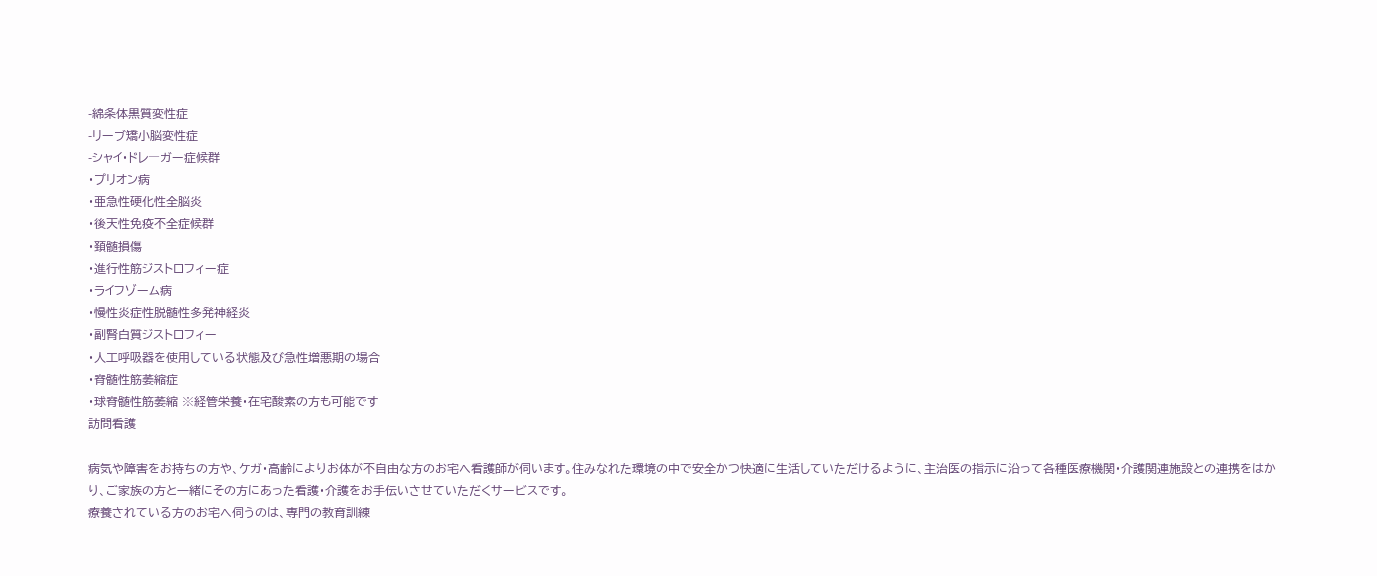-綿条体黒質変性症
-リーブ矯小脳変性症
-シャイ・ドレ―ガー症候群
・プリオン病
・亜急性硬化性全脳炎
・後天性免疫不全症候群
・頚髄損傷
・進行性筋ジストロフィー症
・ライフゾーム病
・慢性炎症性脱髄性多発神経炎
・副腎白質ジストロフィー
・人工呼吸器を使用している状態及び急性増悪期の場合
・脊髄性筋萎縮症
・球脊髄性筋萎縮 ※経管栄養・在宅酸素の方も可能です
訪問看護

病気や障害をお持ちの方や、ケガ・高齢によりお体が不自由な方のお宅へ看護師が伺います。住みなれた環境の中で安全かつ快適に生活していただけるように、主治医の指示に沿って各種医療機関・介護関連施設との連携をはかり、ご家族の方と一緒にその方にあった看護・介護をお手伝いさせていただくサービスです。
療養されている方のお宅へ伺うのは、専門の教育訓練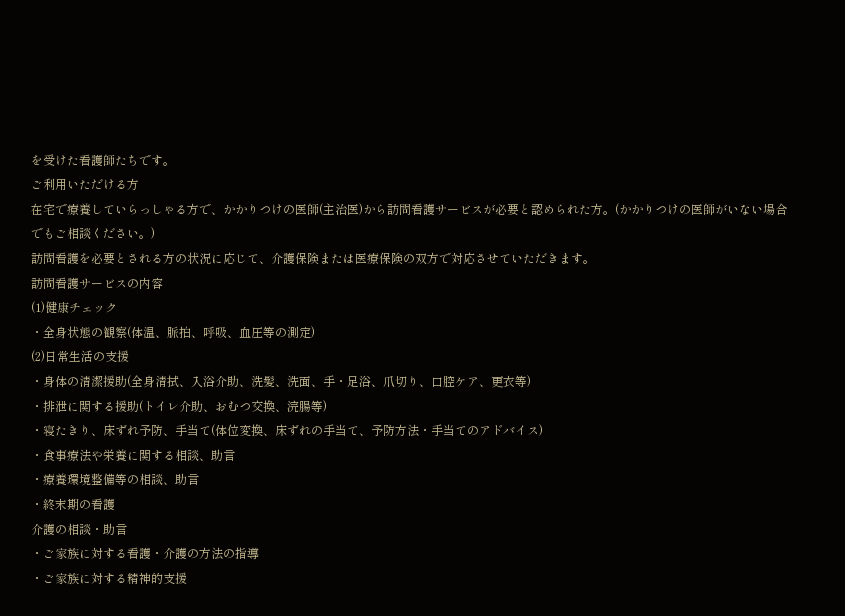を受けた看護師たちです。
ご利用いただける方
在宅で療養していらっしゃる方で、かかりつけの医師(主治医)から訪問看護サービスが必要と認められた方。(かかりつけの医師がいない場合でもご相談ください。)
訪問看護を必要とされる方の状況に応じて、介護保険または医療保険の双方で対応させていただきます。
訪問看護サービスの内容
(1)健康チェック
・全身状態の観察(体温、脈拍、呼吸、血圧等の測定)
(2)日常生活の支援
・身体の清潔援助(全身清拭、入浴介助、洗髪、洗面、手・足浴、爪切り、口腔ケア、更衣等)
・排泄に関する援助(トイレ介助、おむつ交換、浣腸等)
・寝たきり、床ずれ予防、手当て(体位変換、床ずれの手当て、予防方法・手当てのアドバイス)
・食事療法や栄養に関する相談、助言
・療養環境整備等の相談、助言
・終末期の看護
介護の相談・助言
・ご家族に対する看護・介護の方法の指導
・ご家族に対する精神的支援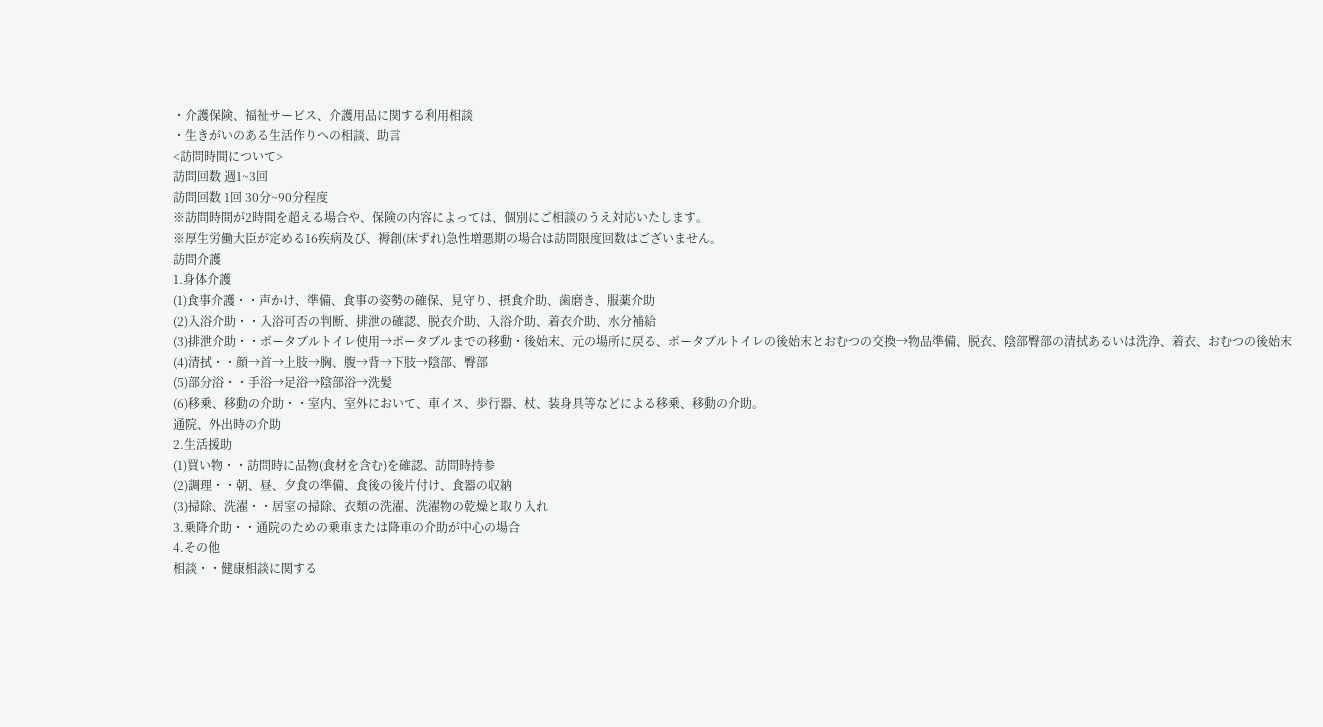・介護保険、福祉サービス、介護用品に関する利用相談
・生きがいのある生活作りへの相談、助言
<訪問時間について>
訪問回数 週1~3回
訪問回数 1回 30分~90分程度
※訪問時間が2時間を超える場合や、保険の内容によっては、個別にご相談のうえ対応いたします。
※厚生労働大臣が定める16疾病及び、褥創(床ずれ)急性増悪期の場合は訪問限度回数はございません。
訪問介護
1.身体介護
(1)食事介護・・声かけ、準備、食事の姿勢の確保、見守り、摂食介助、歯磨き、服薬介助
(2)入浴介助・・入浴可否の判断、排泄の確認、脱衣介助、入浴介助、着衣介助、水分補給
(3)排泄介助・・ポータブルトイレ使用→ポータブルまでの移動・後始末、元の場所に戻る、ポータブルトイレの後始末とおむつの交換→物品準備、脱衣、陰部臀部の清拭あるいは洗浄、着衣、おむつの後始末
(4)清拭・・顔→首→上肢→胸、腹→背→下肢→陰部、臀部
(5)部分浴・・手浴→足浴→陰部浴→洗髪
(6)移乗、移動の介助・・室内、室外において、車イス、歩行器、杖、装身具等などによる移乗、移動の介助。
通院、外出時の介助
2.生活援助
(1)買い物・・訪問時に品物(食材を含む)を確認、訪問時持参
(2)調理・・朝、昼、夕食の準備、食後の後片付け、食器の収納
(3)掃除、洗濯・・居室の掃除、衣類の洗濯、洗濯物の乾燥と取り入れ
3.乗降介助・・通院のための乗車または降車の介助が中心の場合
4.その他
相談・・健康相談に関する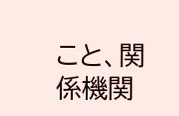こと、関係機関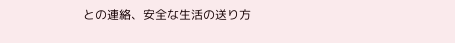との連絡、安全な生活の送り方